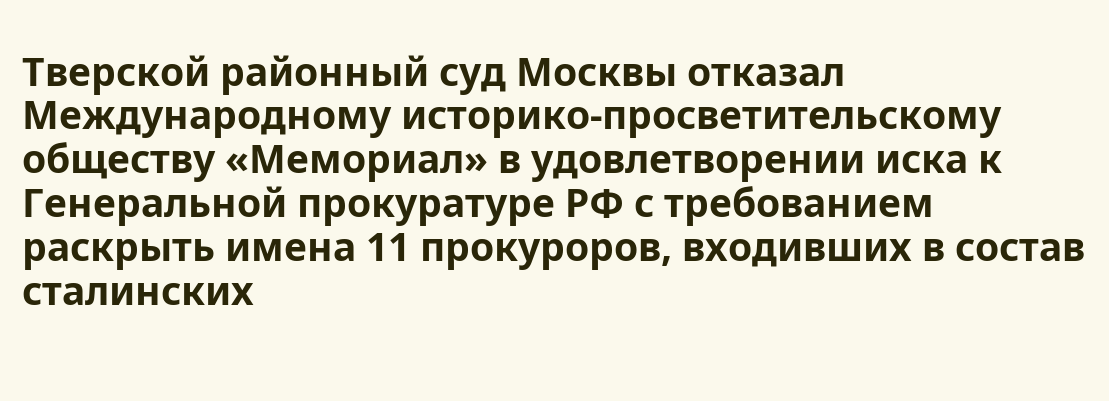Тверской районный суд Москвы отказал Международному историко-просветительскому обществу «Мемориал» в удовлетворении иска к Генеральной прокуратуре РФ с требованием раскрыть имена 11 прокуроров, входивших в состав сталинских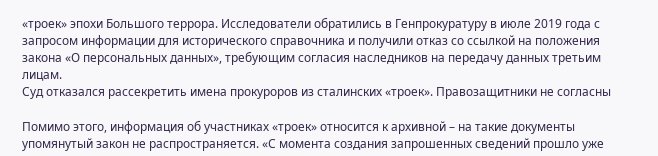«троек» эпохи Большого террора. Исследователи обратились в Генпрокуратуру в июле 2019 года с запросом информации для исторического справочника и получили отказ со ссылкой на положения закона «О персональных данных», требующим согласия наследников на передачу данных третьим лицам.
Суд отказался рассекретить имена прокуроров из сталинских «троек». Правозащитники не согласны

Помимо этого, информация об участниках «троек» относится к архивной – на такие документы упомянутый закон не распространяется. «С момента создания запрошенных сведений прошло уже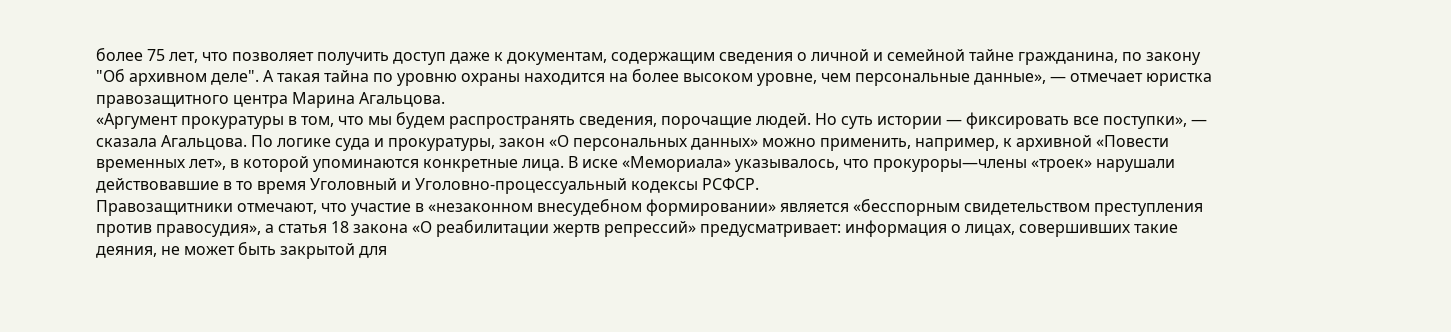более 75 лет, что позволяет получить доступ даже к документам, содержащим сведения о личной и семейной тайне гражданина, по закону "Об архивном деле". А такая тайна по уровню охраны находится на более высоком уровне, чем персональные данные», — отмечает юристка правозащитного центра Марина Агальцова.
«Аргумент прокуратуры в том, что мы будем распространять сведения, порочащие людей. Но суть истории — фиксировать все поступки», — сказала Агальцова. По логике суда и прокуратуры, закон «О персональных данных» можно применить, например, к архивной «Повести временных лет», в которой упоминаются конкретные лица. В иске «Мемориала» указывалось, что прокуроры—члены «троек» нарушали действовавшие в то время Уголовный и Уголовно-процессуальный кодексы РСФСР.
Правозащитники отмечают, что участие в «незаконном внесудебном формировании» является «бесспорным свидетельством преступления против правосудия», а статья 18 закона «О реабилитации жертв репрессий» предусматривает: информация о лицах, совершивших такие деяния, не может быть закрытой для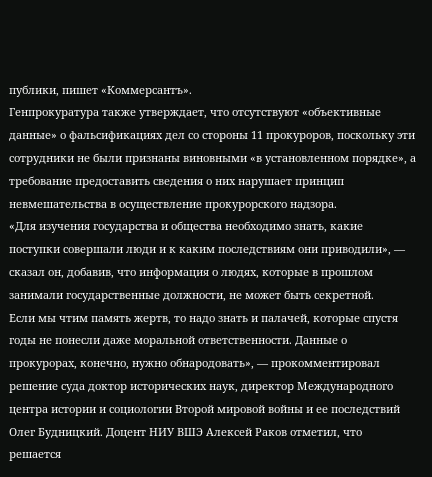публики, пишет «Коммерсантъ».
Генпрокуратура также утверждает, что отсутствуют «объективные данные» о фальсификациях дел со стороны 11 прокуроров, поскольку эти сотрудники не были признаны виновными «в установленном порядке», а требование предоставить сведения о них нарушает принцип невмешательства в осуществление прокурорского надзора.
«Для изучения государства и общества необходимо знать, какие поступки совершали люди и к каким последствиям они приводили», — сказал он, добавив, что информация о людях, которые в прошлом занимали государственные должности, не может быть секретной.
Если мы чтим память жертв, то надо знать и палачей, которые спустя годы не понесли даже моральной ответственности. Данные о прокурорах, конечно, нужно обнародовать», — прокомментировал решение суда доктор исторических наук, директор Международного центра истории и социологии Второй мировой войны и ее последствий Олег Будницкий. Доцент НИУ ВШЭ Алексей Раков отметил, что решается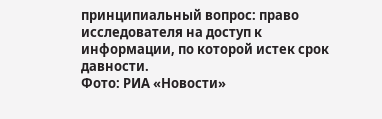принципиальный вопрос: право исследователя на доступ к информации, по которой истек срок давности.
Фото: РИА «Новости»